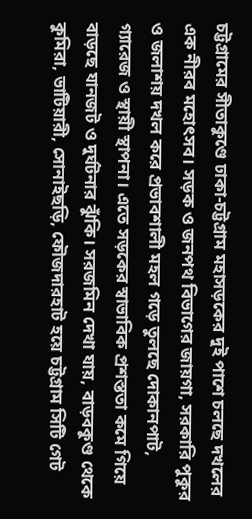চট্টগ্রামের সীতাকুণ্ডে ঢাকা-চট্টগ্রাম মহাসড়কের দুই পাশে চলছে দখলের এক নীরব মহোৎসব। সড়ক ও জনপথ বিভাগের জায়গা, সরকারি পুকুর ও জলাশয় দখল করে প্রভাবশালী মহল গড়ে তুলছে দোকানপাট, গ্যারেজ ও স্থায়ী স্থাপনা। এতে সড়কের স্বাভাবিক প্রশস্ততা কমে গিয়ে বাড়ছে যানজট ও দুর্ঘটনার ঝুঁকি। সরজমিন দেখা যায়, বাড়বকুণ্ড থেকে কুমিরা, ভাটিয়ারী, সোনাইছড়ি, ফৌজদারহাট হয়ে চট্টগ্রাম সিটি গেট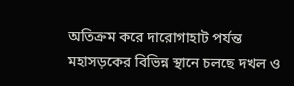অতিক্রম করে দারোগাহাট পর্যন্ত মহাসড়কের বিভিন্ন স্থানে চলছে দখল ও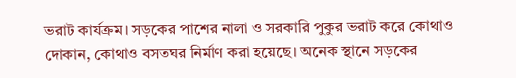ভরাট কার্যক্রম। সড়কের পাশের নালা ও সরকারি পুকুর ভরাট করে কোথাও দোকান, কোথাও বসতঘর নির্মাণ করা হয়েছে। অনেক স্থানে সড়কের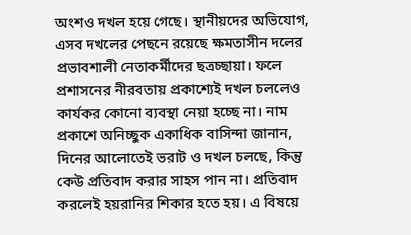অংশও দখল হয়ে গেছে। স্থানীয়দের অভিযোগ, এসব দখলের পেছনে রয়েছে ক্ষমতাসীন দলের প্রভাবশালী নেতাকর্মীদের ছত্রচ্ছায়া। ফলে প্রশাসনের নীরবতায় প্রকাশ্যেই দখল চললেও কার্যকর কোনো ব্যবস্থা নেয়া হচ্ছে না। নাম প্রকাশে অনিচ্ছুক একাধিক বাসিন্দা জানান, দিনের আলোতেই ভরাট ও দখল চলছে, কিন্তু কেউ প্রতিবাদ করার সাহস পান না। প্রতিবাদ করলেই হয়রানির শিকার হতে হয়। এ বিষয়ে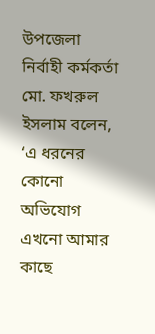উপজেলা নির্বাহী কর্মকর্তা মো. ফখরুল ইসলাম বলেন, ‘এ ধরনের কোনো অভিযোগ এখনো আমার কাছে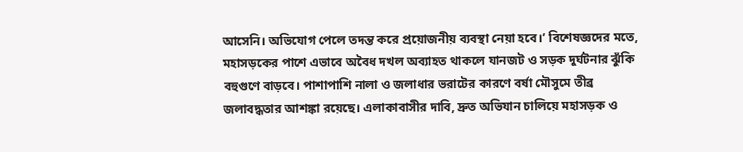আসেনি। অভিযোগ পেলে তদন্ত করে প্রয়োজনীয় ব্যবস্থা নেয়া হবে।’ বিশেষজ্ঞদের মতে, মহাসড়কের পাশে এভাবে অবৈধ দখল অব্যাহত থাকলে যানজট ও সড়ক দুর্ঘটনার ঝুঁকি বহুগুণে বাড়বে। পাশাপাশি নালা ও জলাধার ভরাটের কারণে বর্ষা মৌসুমে তীব্র জলাবদ্ধতার আশঙ্কা রয়েছে। এলাকাবাসীর দাবি, দ্রুত অভিযান চালিয়ে মহাসড়ক ও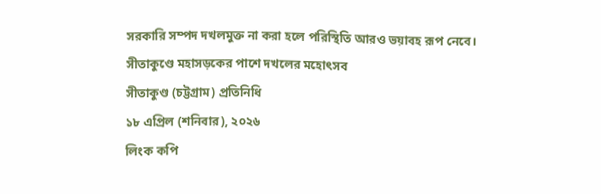সরকারি সম্পদ দখলমুক্ত না করা হলে পরিস্থিতি আরও ভয়াবহ রূপ নেবে।
সীতাকুণ্ডে মহাসড়কের পাশে দখলের মহোৎসব
সীতাকুণ্ড (চট্টগ্রাম) প্রতিনিধি
১৮ এপ্রিল (শনিবার), ২০২৬
লিংক কপি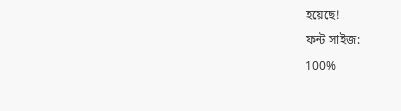হয়েছে!
ফন্ট সাইজ:
100%